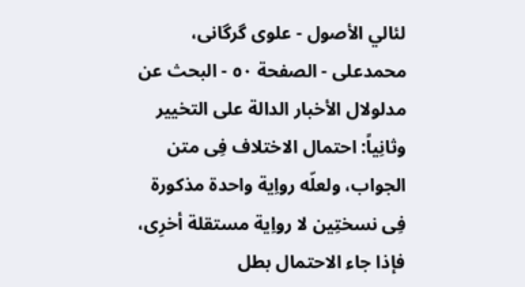لئالي الأصول - علوی گرگانی، محمدعلی - الصفحة ٥٠ - البحث عن مدلولال الأخبار الدالة علی التخییر
وثانِیاً: احتمال الاختلاف فِی متن الجواب، ولعلّه رواِیة واحدة مذکورة فِی نسختِین لا رواِیة مستقلة أخرِی، فإذا جاء الاحتمال بطل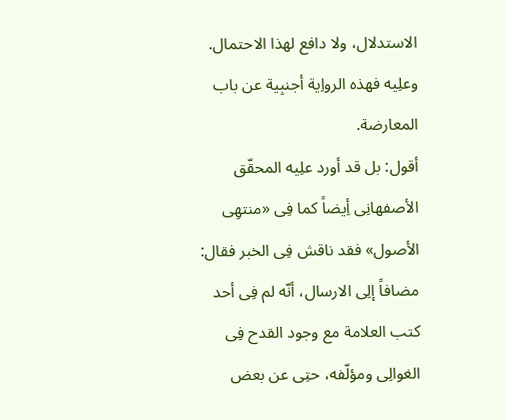الاستدلال، ولا دافع لهذا الاحتمال. وعلِیه فهذه الرواِیة أجنبِیة عن باب المعارضة.
أقول: بل قد أورد علِیه المحقّق الأصفهانِی أِیضاً کما فِی «منتهِی الأصول» فقد ناقش فِی الخبر فقال:
مضافاً إلِی الارسال، أنّه لم فِی أحد کتب العلامة مع وجود القدح فِی الغوالِی ومؤلّفه، حتِی عن بعض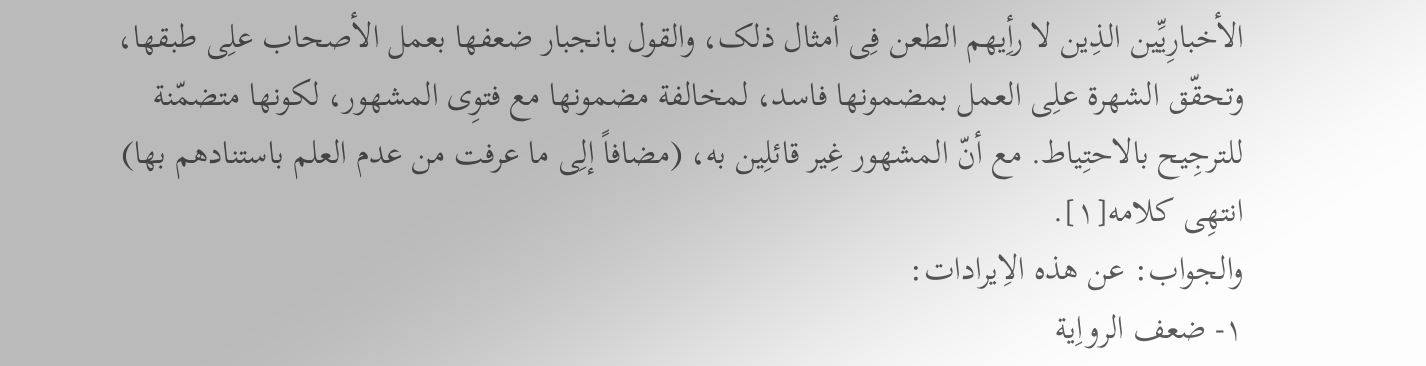الأخبارِیِّین الذِین لا رأِیهم الطعن فِی أمثال ذلک، والقول بانجبار ضعفها بعمل الأصحاب علِی طبقها، وتحقّق الشهرة علِی العمل بمضمونها فاسد، لمخالفة مضمونها مع فتوِی المشهور، لکونها متضمّنة للترجِیح بالاحتِیاط. مع أنّ المشهور غِیر قائلِین به، (مضافاً إلِی ما عرفت من عدم العلم باستنادهم بها) انتهِی کلامه[١].
والجواب: عن هذه الاِیرادات:
١- ضعف الرواِیة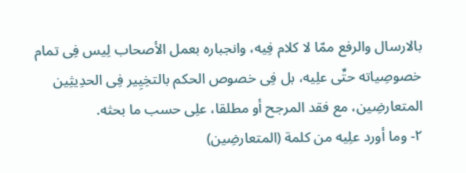بالارسال والرفع ممّا لا کلام فِیه، وانجباره بعمل الأصحاب لِیس فِی تمام خصوصِیاته حتِّی علِیه، بل فِی خصوص الحکم بالتخِیِیر فِی الحدِیثِین المتعارضِین، مع فقد المرجح أو مطلقا، علِی حسب ما بحثه.
٢- وما أورد علِیه من کلمة (المتعارضِین)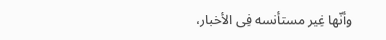وأنّها غِیر مستأنسه فِی الأخبار،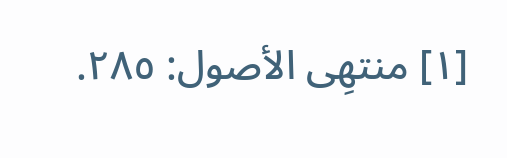[١] منتهِی الأصول: ٢٨٥.